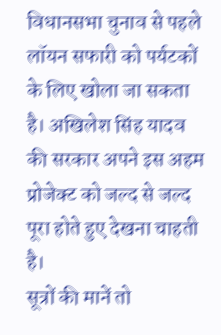विधानसभा चुनाव से पहले लॉयन सफारी को पर्यटकों के लिए खोला जा सकता है। अखिलेश सिंह यादव की सरकार अपने इस अहम प्रोजेक्ट को जल्द से जल्द पूरा होते हुए देखना चाहती है।
सूत्रों की मानें तो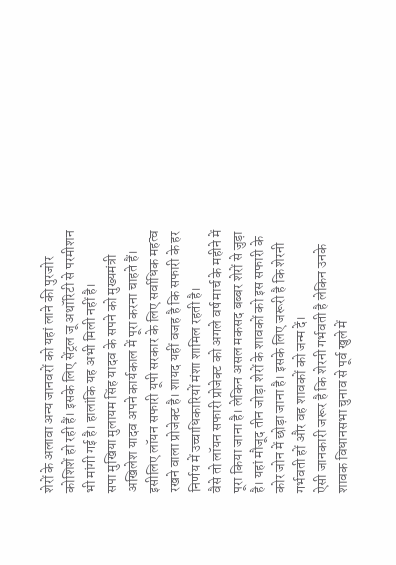शेरों के अलावा अन्य जानवरों को यहां लाने की पुरजोर कोशिशें हो रही हैं। इसके लिए सेंट्रल जू अथॉरिटी से परमीशन भी मांगी गई है। हालांकि यह अभी मिली नहीं है।
सपा मुखिया मुलायम सिंह यादव के सपने को मुख्यमंत्री अखिलेश यादव अपने कार्यकाल में पूरा करना चाहते हैं। इसीलिए लॉयन सफारी यूपी सरकार के लिए सर्वाधिक महत्व रखने वाला प्रोजेक्ट है। शायद यहीं वजह है कि सफारी के हर निर्णय में उच्चाधिकारियों मंशा शामिल रहती है।
वैसे तो लॉयन सफारी प्रोजेक्ट को अगले वर्ष मार्च के महीने में पूरा किया जाना है। लेकिन असल मकसद बब्बर शेरों से जुड़ा है। यहां मौजूद तीन जोड़ा शेरों के शावकों को इस सफारी के कोर जोन में छोड़ा जाना है। इसके लिए जरूरी है कि शेरनी गर्भवती हों और वह शावकों को जन्म दें।
ऐसी जानकारी जरूर है कि शेरनी गर्भवती है लेकिन उनके शावक विधानसभा चुनाव से पूर्व खुले में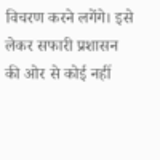विचरण करने लगेंगे। इसे लेकर सफारी प्रशासन की ओर से कोई नहीं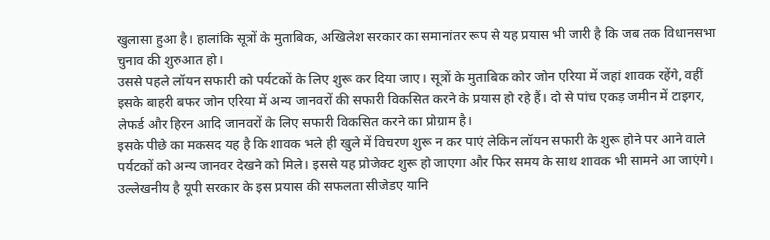खुलासा हुआ है। हालांकि सूत्रों के मुताबिक, अखिलेश सरकार का समानांतर रूप से यह प्रयास भी जारी है कि जब तक विधानसभा चुनाव की शुरुआत हो।
उससे पहले लॉयन सफारी को पर्यटकों के लिए शुरू कर दिया जाए। सूत्रों के मुताबिक कोर जोन एरिया में जहां शावक रहेंगे, वहीं इसके बाहरी बफर जोन एरिया में अन्य जानवरों की सफारी विकसित करने के प्रयास हो रहे हैं। दो से पांच एकड़ जमीन में टाइगर, लेफर्ड और हिरन आदि जानवरों के लिए सफारी विकसित करने का प्रोग्राम है।
इसके पीछे का मकसद यह है कि शावक भले ही खुले में विचरण शुरू न कर पाएं लेकिन लॉयन सफारी के शुरू होने पर आने वाले पर्यटकों को अन्य जानवर देखने को मिले। इससे यह प्रोजेक्ट शुरू हो जाएगा और फिर समय के साथ शावक भी सामने आ जाएंगे।
उल्लेखनीय है यूपी सरकार के इस प्रयास की सफलता सीजेडए यानि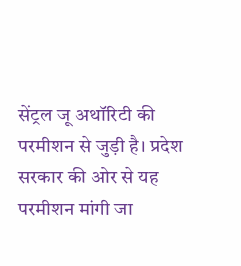सेंट्रल जू अथॉरिटी की परमीशन से जुड़ी है। प्रदेश सरकार की ओर से यह परमीशन मांगी जा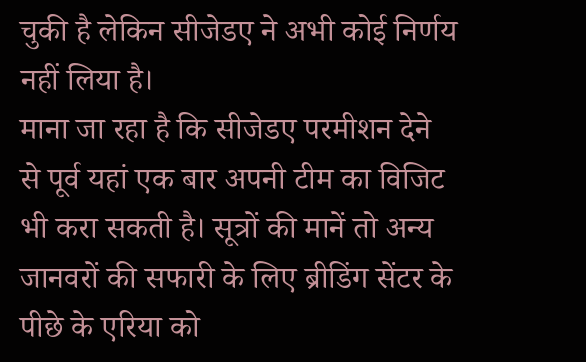चुकी है लेकिन सीजेडए ने अभी कोई निर्णय नहीं लिया है।
माना जा रहा है कि सीजेडए परमीशन देने से पूर्व यहां एक बार अपनी टीम का विजिट भी करा सकती है। सूत्रों की मानें तो अन्य जानवरों की सफारी के लिए ब्रीडिंग सेंटर के पीछे के एरिया को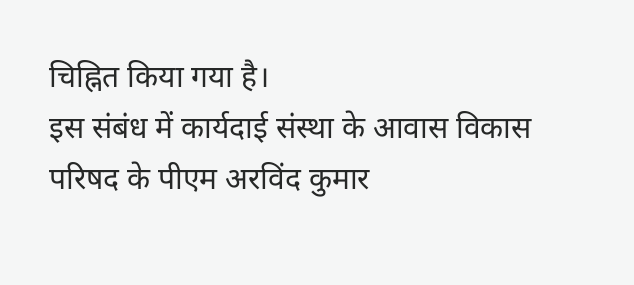चिह्नित किया गया है।
इस संबंध में कार्यदाई संस्था के आवास विकास परिषद के पीएम अरविंद कुमार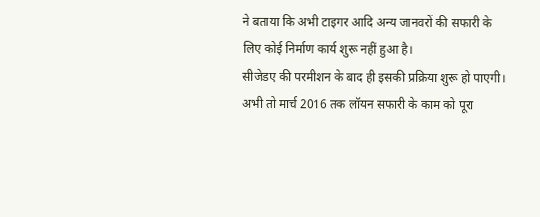ने बताया कि अभी टाइगर आदि अन्य जानवरों की सफारी के लिए कोई निर्माण कार्य शुरू नहीं हुआ है।
सीजेडए की परमीशन के बाद ही इसकी प्रक्रिया शुरू हो पाएगी। अभी तो मार्च 2016 तक लॉयन सफारी के काम को पूरा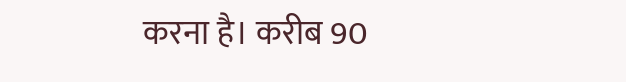करना है। करीब 90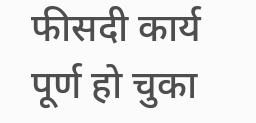फीसदी कार्य पूर्ण हो चुका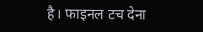है। फाइनल टच देना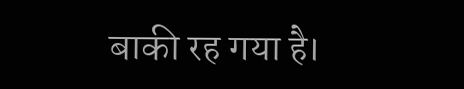बाकी रह गया है।